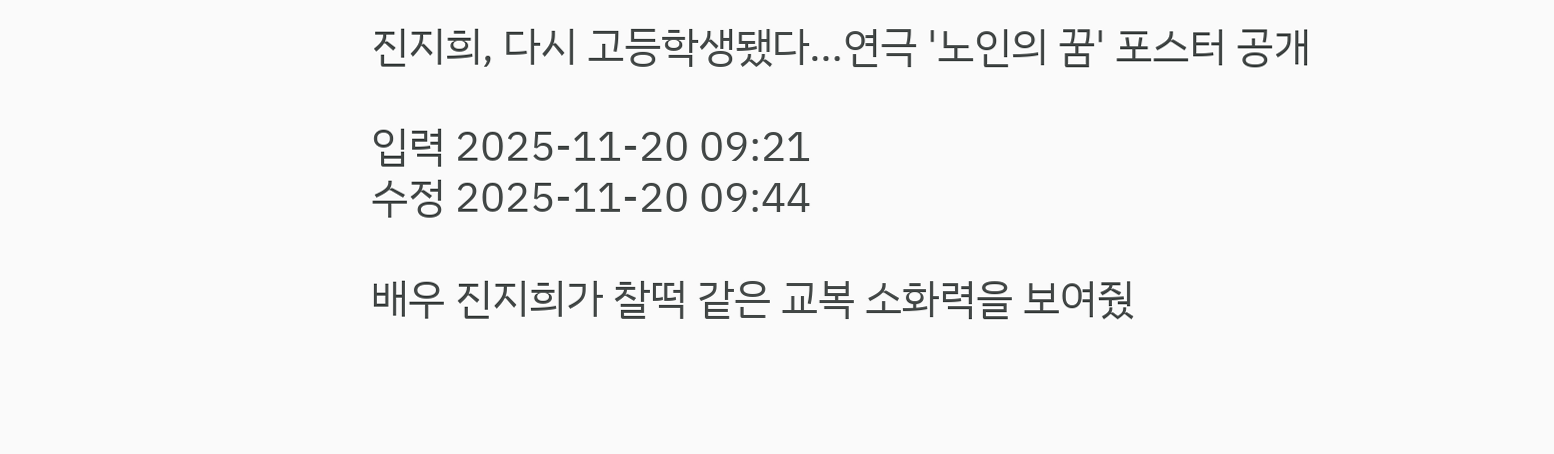진지희, 다시 고등학생됐다…연극 '노인의 꿈' 포스터 공개

입력 2025-11-20 09:21
수정 2025-11-20 09:44

배우 진지희가 찰떡 같은 교복 소화력을 보여줬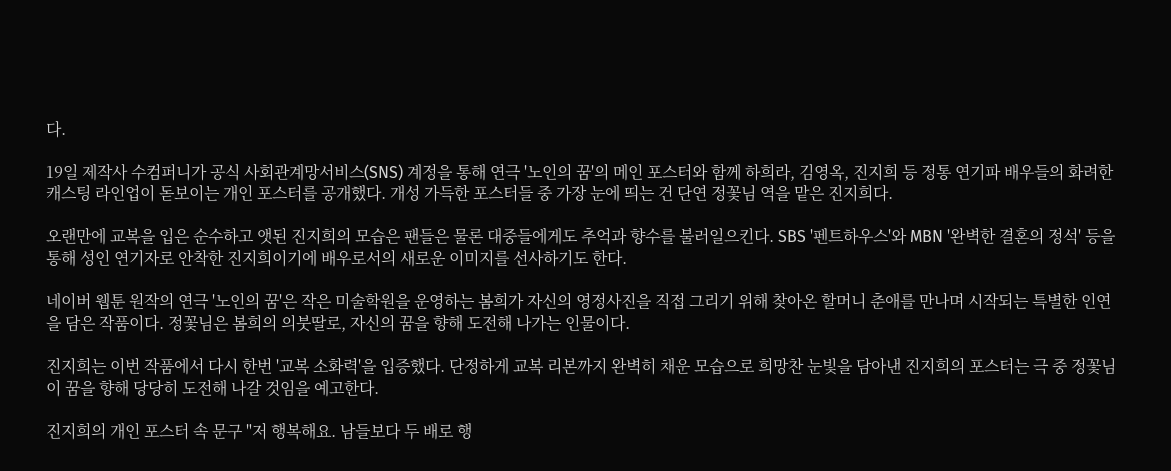다.

19일 제작사 수컴퍼니가 공식 사회관계망서비스(SNS) 계정을 통해 연극 '노인의 꿈'의 메인 포스터와 함께 하희라, 김영옥, 진지희 등 정통 연기파 배우들의 화려한 캐스팅 라인업이 돋보이는 개인 포스터를 공개했다. 개성 가득한 포스터들 중 가장 눈에 띄는 건 단연 정꽃님 역을 맡은 진지희다.

오랜만에 교복을 입은 순수하고 앳된 진지희의 모습은 팬들은 물론 대중들에게도 추억과 향수를 불러일으킨다. SBS '펜트하우스'와 MBN '완벽한 결혼의 정석' 등을 통해 성인 연기자로 안착한 진지희이기에 배우로서의 새로운 이미지를 선사하기도 한다.

네이버 웹툰 원작의 연극 '노인의 꿈'은 작은 미술학원을 운영하는 봄희가 자신의 영정사진을 직접 그리기 위해 찾아온 할머니 춘애를 만나며 시작되는 특별한 인연을 담은 작품이다. 정꽃님은 봄희의 의붓딸로, 자신의 꿈을 향해 도전해 나가는 인물이다.

진지희는 이번 작품에서 다시 한번 '교복 소화력'을 입증했다. 단정하게 교복 리본까지 완벽히 채운 모습으로 희망찬 눈빛을 담아낸 진지희의 포스터는 극 중 정꽃님이 꿈을 향해 당당히 도전해 나갈 것임을 예고한다.

진지희의 개인 포스터 속 문구 "저 행복해요. 남들보다 두 배로 행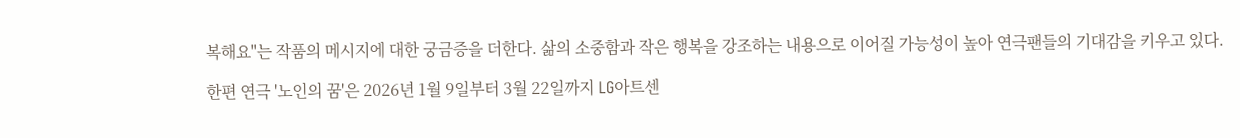복해요"는 작품의 메시지에 대한 궁금증을 더한다. 삶의 소중함과 작은 행복을 강조하는 내용으로 이어질 가능성이 높아 연극팬들의 기대감을 키우고 있다.

한편 연극 '노인의 꿈'은 2026년 1월 9일부터 3월 22일까지 LG아트센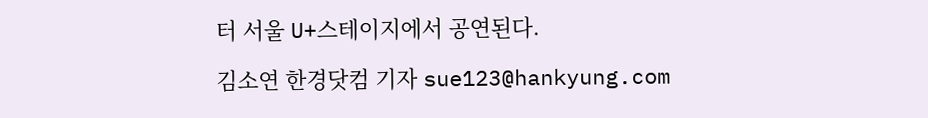터 서울 U+스테이지에서 공연된다.

김소연 한경닷컴 기자 sue123@hankyung.com